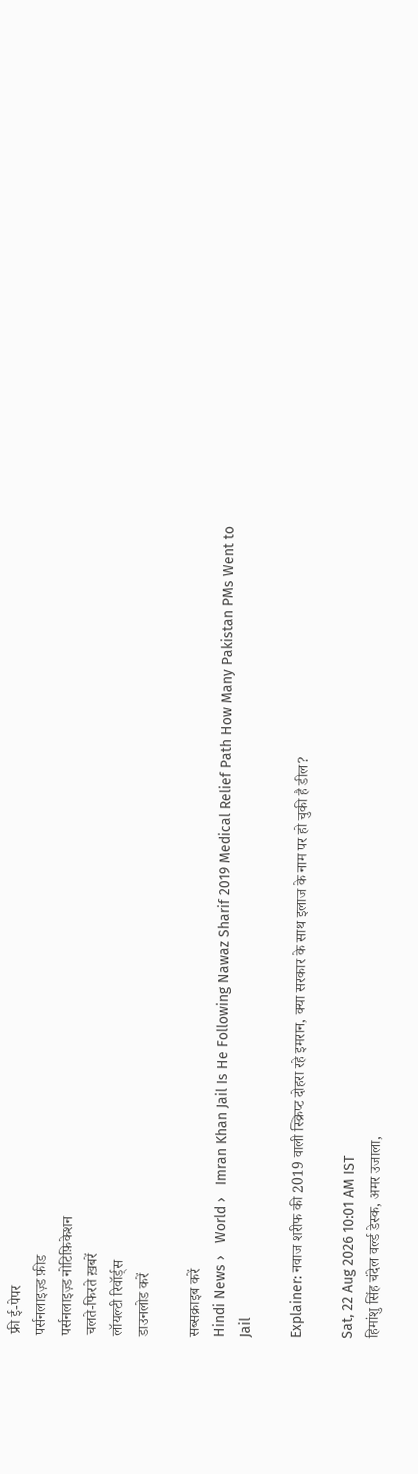फ्री ई-पेपर
पर्सनलाइज़्ड फ़ीड
पर्सनलाइज़्ड नोटिफ़िकेशन
चलते-फिरते ख़बरें
लॉयल्टी रिवॉर्ड्स
डाउनलोड करें

सब्सक्राइब करें
Hindi News ›   World ›   Imran Khan Jail Is He Following Nawaz Sharif 2019 Medical Relief Path How Many Pakistan PMs Went to Jail

Explainer: नवाज शरीफ की 2019 वाली स्क्रिप्ट दोहरा रहे इमरान, क्या सरकार के साथ इलाज के नाम पर हो चुकी है डील?

Sat, 22 Aug 2026 10:01 AM IST
हिमांशु सिंह चंदेल वर्ल्ड डेस्क, अमर उजाला,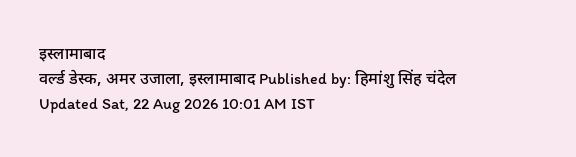इस्लामाबाद
वर्ल्ड डेस्क, अमर उजाला, इस्लामाबाद Published by: हिमांशु सिंह चंदेल Updated Sat, 22 Aug 2026 10:01 AM IST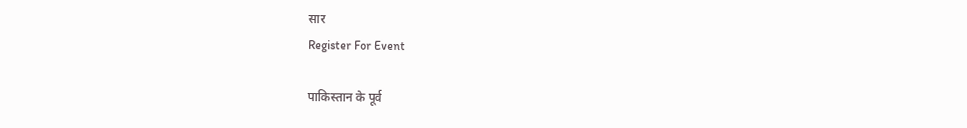सार
Register For Event

पाकिस्तान के पूर्व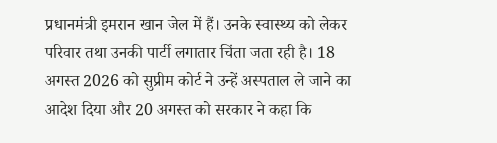प्रधानमंत्री इमरान खान जेल में हैं। उनके स्वास्थ्य को लेकर परिवार तथा उनकी पार्टी लगातार चिंता जता रही है। 18 अगस्त 2026 को सुप्रीम कोर्ट ने उन्हें अस्पताल ले जाने का आदेश दिया और 20 अगस्त को सरकार ने कहा कि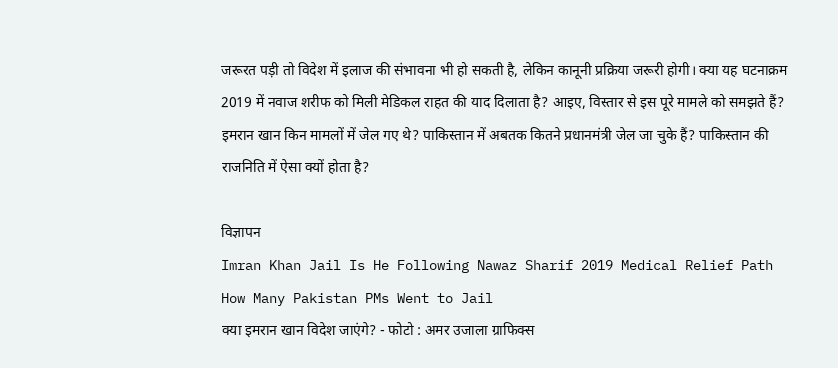जरूरत पड़ी तो विदेश में इलाज की संभावना भी हो सकती है, लेकिन कानूनी प्रक्रिया जरूरी होगी। क्या यह घटनाक्रम 2019 में नवाज शरीफ को मिली मेडिकल राहत की याद दिलाता है? आइए, विस्तार से इस पूरे मामले को समझते हैं? इमरान खान किन मामलों में जेल गए थे? पाकिस्तान में अबतक कितने प्रधानमंत्री जेल जा चुके हैं? पाकिस्तान की राजनिति में ऐसा क्यों होता है?

विज्ञापन
Imran Khan Jail Is He Following Nawaz Sharif 2019 Medical Relief Path How Many Pakistan PMs Went to Jail
क्या इमरान खान विदेश जाएंगे? - फोटो : अमर उजाला ग्राफिक्स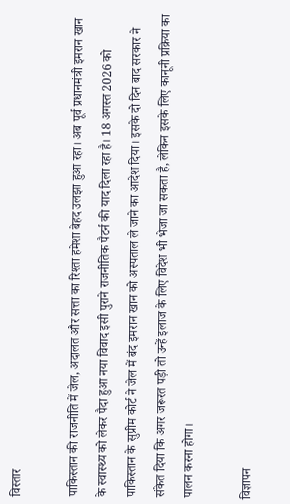विस्तार

पाकिस्तान की राजनीति में जेल, अदालत और सत्ता का रिश्ता हमेशा बेहद उलझा हुआ रहा। अब पूर्व प्रधानमंत्री इमरान खान के स्वास्थ्य को लेकर पैदा हुआ नया विवाद इसी पुराने राजनीतिक पैटर्न की याद दिला रहा है। 18 अगस्त 2026 को पाकिस्तान के सुप्रीम कोर्ट ने जेल में बंद इमरान खान को अस्पताल ले जाने का आदेश दिया। इसके दो दिन बाद सरकार ने संकेत दिया कि अगर जरूरत पड़ी तो उन्हें इलाज के लिए विदेश भी भेजा जा सकता है, लेकिन इसके लिए कानूनी प्रक्रिया का पालन करना होगा।

विज्ञापन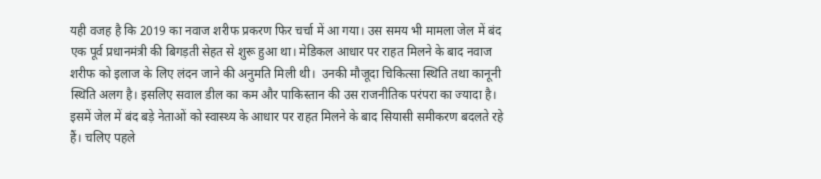यही वजह है कि 2019 का नवाज शरीफ प्रकरण फिर चर्चा में आ गया। उस समय भी मामला जेल में बंद एक पूर्व प्रधानमंत्री की बिगड़ती सेहत से शुरू हुआ था। मेडिकल आधार पर राहत मिलने के बाद नवाज शरीफ को इलाज के लिए लंदन जाने की अनुमति मिली थी।  उनकी मौजूदा चिकित्सा स्थिति तथा कानूनी स्थिति अलग है। इसलिए सवाल डील का कम और पाकिस्तान की उस राजनीतिक परंपरा का ज्यादा है। इसमें जेल में बंद बड़े नेताओं को स्वास्थ्य के आधार पर राहत मिलने के बाद सियासी समीकरण बदलते रहे हैं। चलिए पहले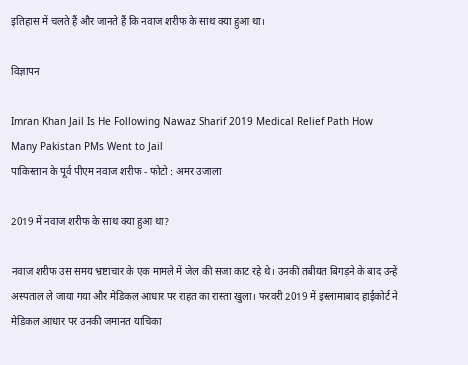इतिहास में चलते हैं और जानते हैं कि नवाज शरीफ के साथ क्या हुआ था।

विज्ञापन

Imran Khan Jail Is He Following Nawaz Sharif 2019 Medical Relief Path How Many Pakistan PMs Went to Jail
पाकिस्तान के पूर्व पीएम नवाज शरीफ - फोटो : अमर उजाला

2019 में नवाज शरीफ के साथ क्या हुआ था?

नवाज शरीफ उस समय भ्रष्टाचार के एक मामले में जेल की सजा काट रहे थे। उनकी तबीयत बिगड़ने के बाद उन्हें अस्पताल ले जाया गया और मेडिकल आधार पर राहत का रास्ता खुला। फरवरी 2019 में इस्लामाबाद हाईकोर्ट ने मेडिकल आधार पर उनकी जमानत याचिका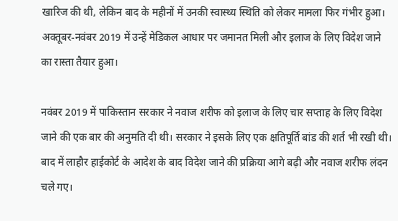खारिज की थी, लेकिन बाद के महीनों में उनकी स्वास्थ्य स्थिति को लेकर मामला फिर गंभीर हुआ। अक्तूबर-नवंबर 2019 में उन्हें मेडिकल आधार पर जमानत मिली और इलाज के लिए विदेश जाने का रास्ता तैयार हुआ।

नवंबर 2019 में पाकिस्तान सरकार ने नवाज शरीफ को इलाज के लिए चार सप्ताह के लिए विदेश जाने की एक बार की अनुमति दी थी। सरकार ने इसके लिए एक क्षतिपूर्ति बांड की शर्त भी रखी थी। बाद में लाहौर हाईकोर्ट के आदेश के बाद विदेश जाने की प्रक्रिया आगे बढ़ी और नवाज शरीफ लंदन चले गए।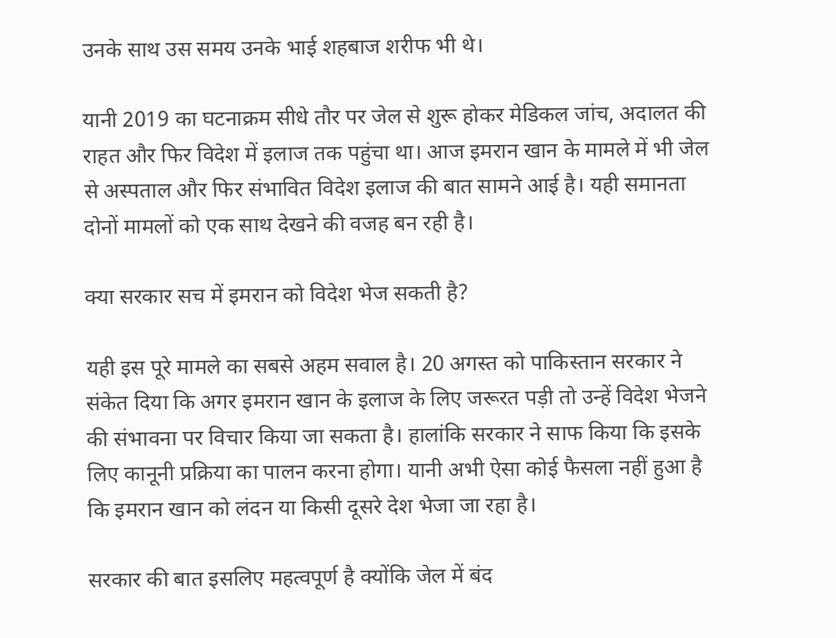उनके साथ उस समय उनके भाई शहबाज शरीफ भी थे।

यानी 2019 का घटनाक्रम सीधे तौर पर जेल से शुरू होकर मेडिकल जांच, अदालत की राहत और फिर विदेश में इलाज तक पहुंचा था। आज इमरान खान के मामले में भी जेल से अस्पताल और फिर संभावित विदेश इलाज की बात सामने आई है। यही समानता दोनों मामलों को एक साथ देखने की वजह बन रही है।

क्या सरकार सच में इमरान को विदेश भेज सकती है?

यही इस पूरे मामले का सबसे अहम सवाल है। 20 अगस्त को पाकिस्तान सरकार ने संकेत दिया कि अगर इमरान खान के इलाज के लिए जरूरत पड़ी तो उन्हें विदेश भेजने की संभावना पर विचार किया जा सकता है। हालांकि सरकार ने साफ किया कि इसके लिए कानूनी प्रक्रिया का पालन करना होगा। यानी अभी ऐसा कोई फैसला नहीं हुआ है कि इमरान खान को लंदन या किसी दूसरे देश भेजा जा रहा है।

सरकार की बात इसलिए महत्वपूर्ण है क्योंकि जेल में बंद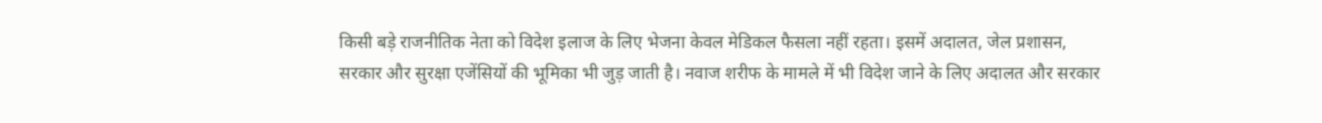किसी बड़े राजनीतिक नेता को विदेश इलाज के लिए भेजना केवल मेडिकल फैसला नहीं रहता। इसमें अदालत, जेल प्रशासन, सरकार और सुरक्षा एजेंसियों की भूमिका भी जुड़ जाती है। नवाज शरीफ के मामले में भी विदेश जाने के लिए अदालत और सरकार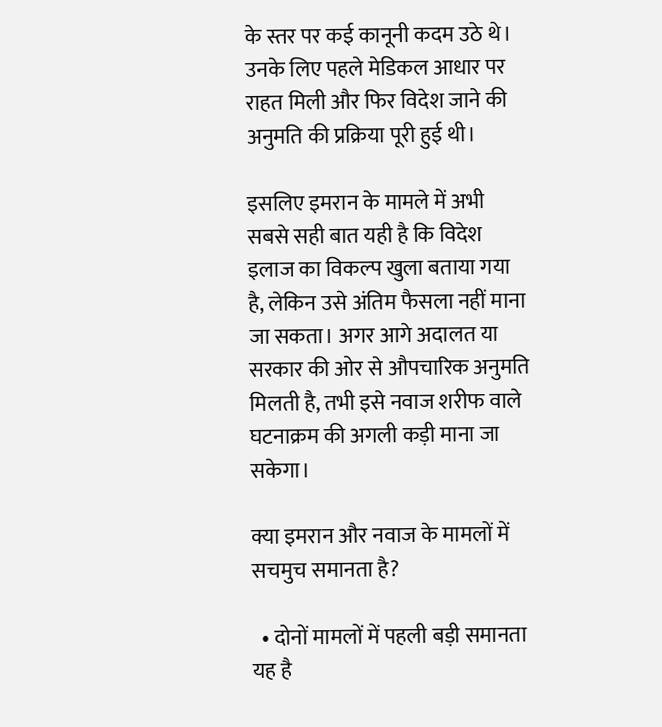के स्तर पर कई कानूनी कदम उठे थे। उनके लिए पहले मेडिकल आधार पर राहत मिली और फिर विदेश जाने की अनुमति की प्रक्रिया पूरी हुई थी।

इसलिए इमरान के मामले में अभी सबसे सही बात यही है कि विदेश इलाज का विकल्प खुला बताया गया है, लेकिन उसे अंतिम फैसला नहीं माना जा सकता। अगर आगे अदालत या सरकार की ओर से औपचारिक अनुमति मिलती है, तभी इसे नवाज शरीफ वाले घटनाक्रम की अगली कड़ी माना जा सकेगा।

क्या इमरान और नवाज के मामलों में सचमुच समानता है?

  • दोनों मामलों में पहली बड़ी समानता यह है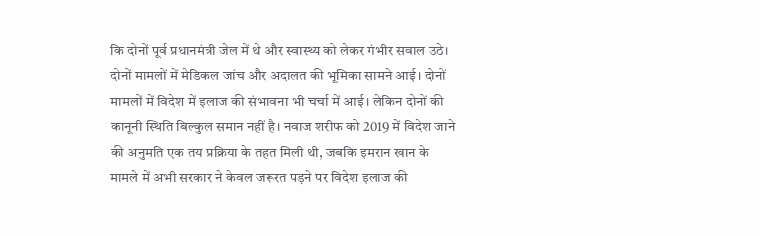कि दोनों पूर्व प्रधानमंत्री जेल में थे और स्वास्थ्य को लेकर गंभीर सवाल उठे। दोनों मामलों में मेडिकल जांच और अदालत की भूमिका सामने आई। दोनों मामलों में विदेश में इलाज की संभावना भी चर्चा में आई। लेकिन दोनों की कानूनी स्थिति बिल्कुल समान नहीं है। नवाज शरीफ को 2019 में विदेश जाने की अनुमति एक तय प्रक्रिया के तहत मिली थी, जबकि इमरान खान के मामले में अभी सरकार ने केवल जरूरत पड़ने पर विदेश इलाज की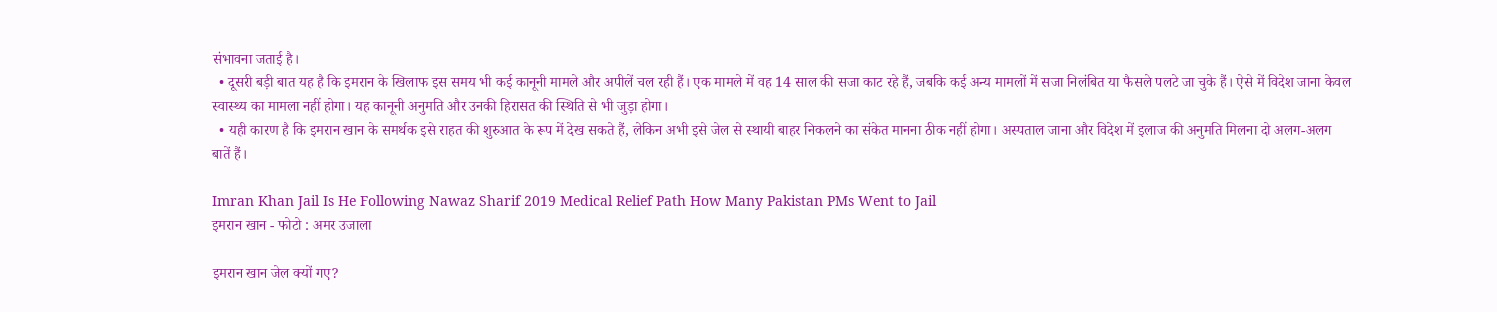संभावना जताई है।
  • दूसरी बड़ी बात यह है कि इमरान के खिलाफ इस समय भी कई कानूनी मामले और अपीलें चल रही हैं। एक मामले में वह 14 साल की सजा काट रहे हैं, जबकि कई अन्य मामलों में सजा निलंबित या फैसले पलटे जा चुके हैं। ऐसे में विदेश जाना केवल स्वास्थ्य का मामला नहीं होगा। यह कानूनी अनुमति और उनकी हिरासत की स्थिति से भी जुड़ा होगा।
  • यही कारण है कि इमरान खान के समर्थक इसे राहत की शुरुआत के रूप में देख सकते हैं, लेकिन अभी इसे जेल से स्थायी बाहर निकलने का संकेत मानना ठीक नहीं होगा। अस्पताल जाना और विदेश में इलाज की अनुमति मिलना दो अलग-अलग बातें हैं।

Imran Khan Jail Is He Following Nawaz Sharif 2019 Medical Relief Path How Many Pakistan PMs Went to Jail
इमरान खान - फोटो : अमर उजाला

इमरान खान जेल क्यों गए?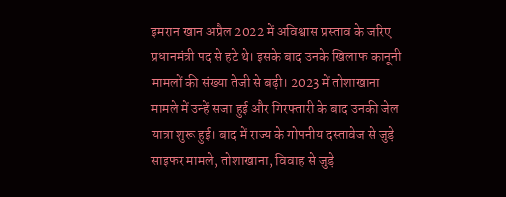इमरान खान अप्रैल 2022 में अविश्वास प्रस्ताव के जरिए प्रधानमंत्री पद से हटे थे। इसके बाद उनके खिलाफ कानूनी मामलों की संख्या तेजी से बढ़ी। 2023 में तोशाखाना मामले में उन्हें सजा हुई और गिरफ्तारी के बाद उनकी जेल यात्रा शुरू हुई। बाद में राज्य के गोपनीय दस्तावेज से जुड़े साइफर मामले, तोशाखाना, विवाह से जुड़े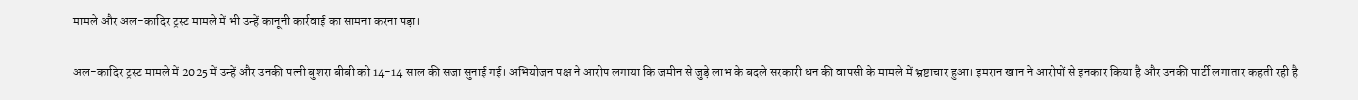मामले और अल-कादिर ट्रस्ट मामले में भी उन्हें कानूनी कार्रवाई का सामना करना पड़ा।

अल-कादिर ट्रस्ट मामले में 2025 में उन्हें और उनकी पत्नी बुशरा बीबी को 14-14 साल की सजा सुनाई गई। अभियोजन पक्ष ने आरोप लगाया कि जमीन से जुड़े लाभ के बदले सरकारी धन की वापसी के मामले में भ्रष्टाचार हुआ। इमरान खान ने आरोपों से इनकार किया है और उनकी पार्टी लगातार कहती रही है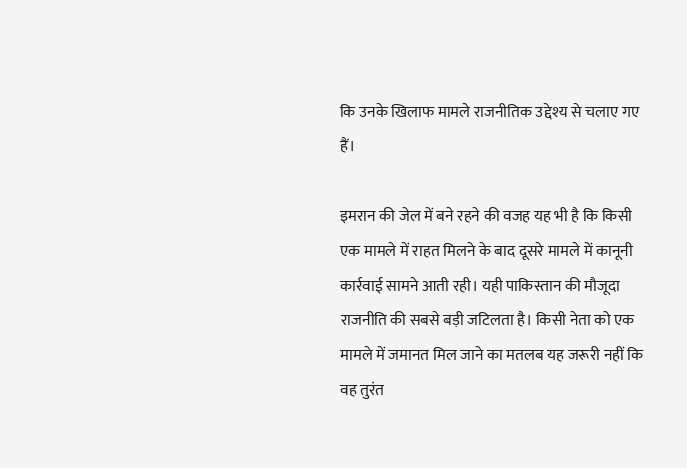कि उनके खिलाफ मामले राजनीतिक उद्देश्य से चलाए गए हैं।

इमरान की जेल में बने रहने की वजह यह भी है कि किसी एक मामले में राहत मिलने के बाद दूसरे मामले में कानूनी कार्रवाई सामने आती रही। यही पाकिस्तान की मौजूदा राजनीति की सबसे बड़ी जटिलता है। किसी नेता को एक मामले में जमानत मिल जाने का मतलब यह जरूरी नहीं कि वह तुरंत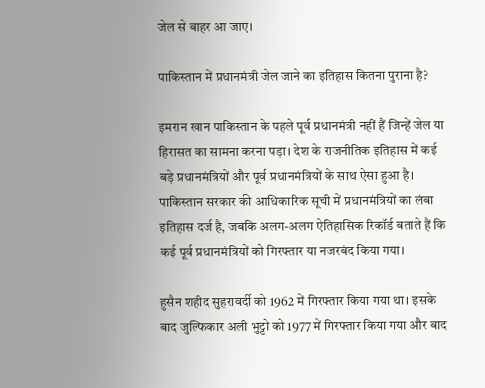जेल से बाहर आ जाए।

पाकिस्तान में प्रधानमंत्री जेल जाने का इतिहास कितना पुराना है?

इमरान खान पाकिस्तान के पहले पूर्व प्रधानमंत्री नहीं हैं जिन्हें जेल या हिरासत का सामना करना पड़ा। देश के राजनीतिक इतिहास में कई बड़े प्रधानमंत्रियों और पूर्व प्रधानमंत्रियों के साथ ऐसा हुआ है। पाकिस्तान सरकार की आधिकारिक सूची में प्रधानमंत्रियों का लंबा इतिहास दर्ज है, जबकि अलग-अलग ऐतिहासिक रिकॉर्ड बताते हैं कि कई पूर्व प्रधानमंत्रियों को गिरफ्तार या नजरबंद किया गया।

हुसैन शहीद सुहरावर्दी को 1962 में गिरफ्तार किया गया था। इसके बाद जुल्फिकार अली भुट्टो को 1977 में गिरफ्तार किया गया और बाद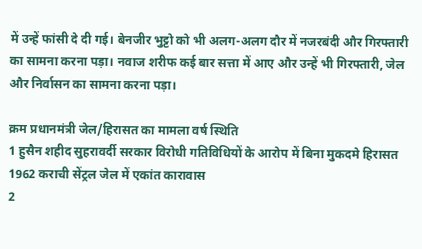में उन्हें फांसी दे दी गई। बेनजीर भुट्टो को भी अलग-अलग दौर में नजरबंदी और गिरफ्तारी का सामना करना पड़ा। नवाज शरीफ कई बार सत्ता में आए और उन्हें भी गिरफ्तारी, जेल और निर्वासन का सामना करना पड़ा।

क्रम प्रधानमंत्री जेल/हिरासत का मामला वर्ष स्थिति
1 हुसैन शहीद सुहरावर्दी सरकार विरोधी गतिविधियों के आरोप में बिना मुकदमे हिरासत 1962 कराची सेंट्रल जेल में एकांत कारावास
2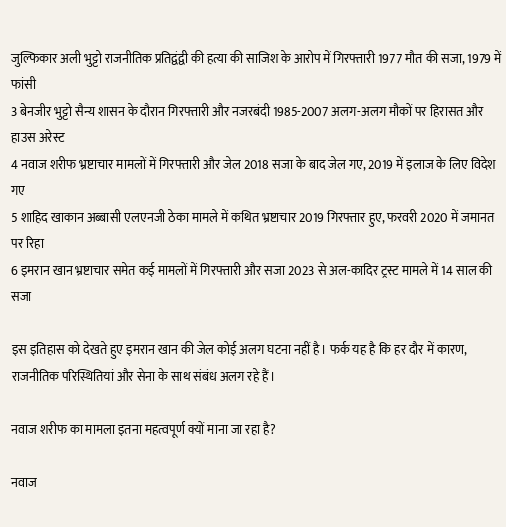जुल्फिकार अली भुट्टो राजनीतिक प्रतिद्वंद्वी की हत्या की साजिश के आरोप में गिरफ्तारी 1977 मौत की सजा, 1979 में फांसी
3 बेनजीर भुट्टो सैन्य शासन के दौरान गिरफ्तारी और नजरबंदी 1985-2007 अलग-अलग मौकों पर हिरासत और हाउस अरेस्ट
4 नवाज शरीफ भ्रष्टाचार मामलों में गिरफ्तारी और जेल 2018 सजा के बाद जेल गए, 2019 में इलाज के लिए विदेश गए
5 शाहिद खाकान अब्बासी एलएनजी ठेका मामले में कथित भ्रष्टाचार 2019 गिरफ्तार हुए, फरवरी 2020 में जमानत पर रिहा
6 इमरान खान भ्रष्टाचार समेत कई मामलों में गिरफ्तारी और सजा 2023 से अल-कादिर ट्रस्ट मामले में 14 साल की सजा

इस इतिहास को देखते हुए इमरान खान की जेल कोई अलग घटना नहीं है। फर्क यह है कि हर दौर में कारण, राजनीतिक परिस्थितियां और सेना के साथ संबंध अलग रहे हैं।

नवाज शरीफ का मामला इतना महत्वपूर्ण क्यों माना जा रहा है?

नवाज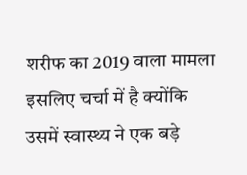शरीफ का 2019 वाला मामला इसलिए चर्चा में है क्योंकि उसमें स्वास्थ्य ने एक बड़े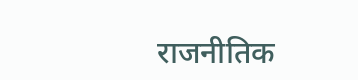राजनीतिक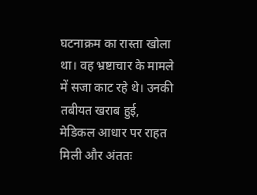घटनाक्रम का रास्ता खोला था। वह भ्रष्टाचार के मामले में सजा काट रहे थे। उनकी तबीयत खराब हुई, मेडिकल आधार पर राहत मिली और अंततः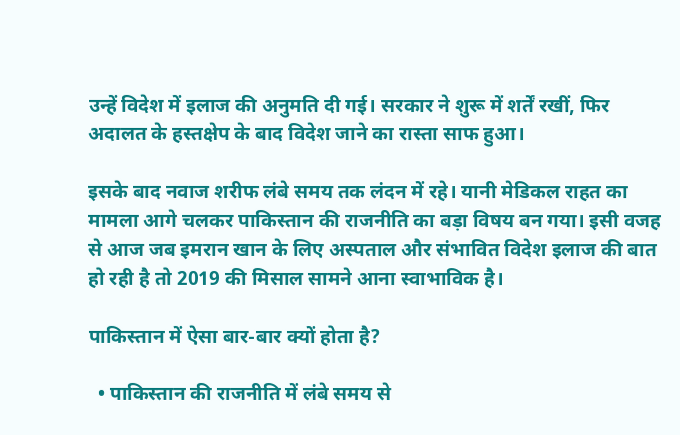उन्हें विदेश में इलाज की अनुमति दी गई। सरकार ने शुरू में शर्तें रखीं, फिर अदालत के हस्तक्षेप के बाद विदेश जाने का रास्ता साफ हुआ।

इसके बाद नवाज शरीफ लंबे समय तक लंदन में रहे। यानी मेडिकल राहत का मामला आगे चलकर पाकिस्तान की राजनीति का बड़ा विषय बन गया। इसी वजह से आज जब इमरान खान के लिए अस्पताल और संभावित विदेश इलाज की बात हो रही है तो 2019 की मिसाल सामने आना स्वाभाविक है।

पाकिस्तान में ऐसा बार-बार क्यों होता है?

  • पाकिस्तान की राजनीति में लंबे समय से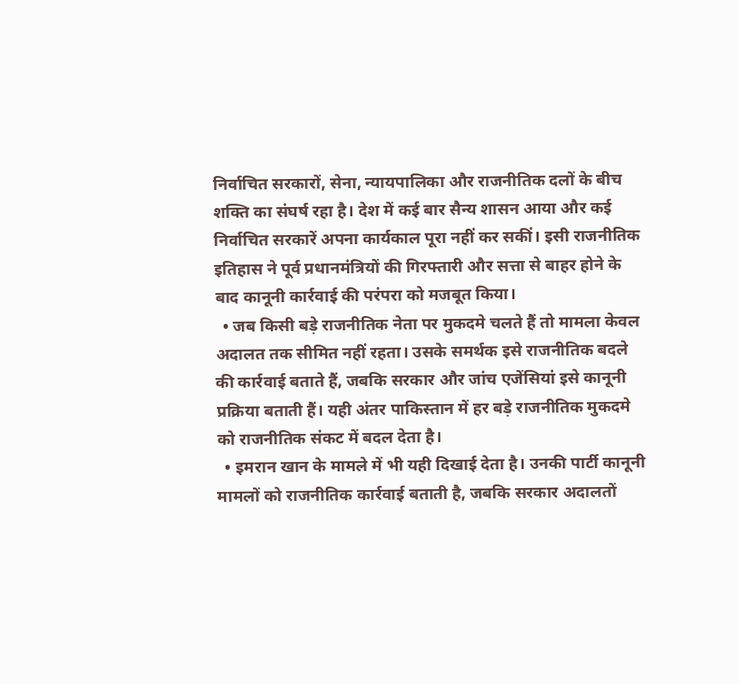निर्वाचित सरकारों, सेना, न्यायपालिका और राजनीतिक दलों के बीच शक्ति का संघर्ष रहा है। देश में कई बार सैन्य शासन आया और कई निर्वाचित सरकारें अपना कार्यकाल पूरा नहीं कर सकीं। इसी राजनीतिक इतिहास ने पूर्व प्रधानमंत्रियों की गिरफ्तारी और सत्ता से बाहर होने के बाद कानूनी कार्रवाई की परंपरा को मजबूत किया।
  • जब किसी बड़े राजनीतिक नेता पर मुकदमे चलते हैं तो मामला केवल अदालत तक सीमित नहीं रहता। उसके समर्थक इसे राजनीतिक बदले की कार्रवाई बताते हैं, जबकि सरकार और जांच एजेंसियां इसे कानूनी प्रक्रिया बताती हैं। यही अंतर पाकिस्तान में हर बड़े राजनीतिक मुकदमे को राजनीतिक संकट में बदल देता है।
  • इमरान खान के मामले में भी यही दिखाई देता है। उनकी पार्टी कानूनी मामलों को राजनीतिक कार्रवाई बताती है, जबकि सरकार अदालतों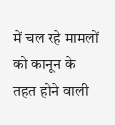में चल रहे मामलों को कानून के तहत होने वाली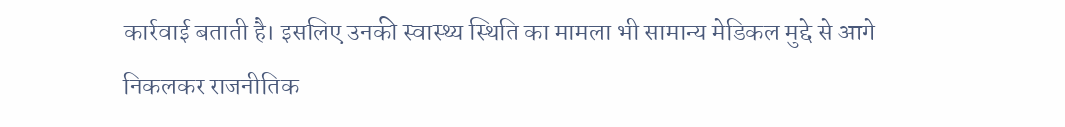कार्रवाई बताती है। इसलिए उनकी स्वास्थ्य स्थिति का मामला भी सामान्य मेडिकल मुद्दे से आगे निकलकर राजनीतिक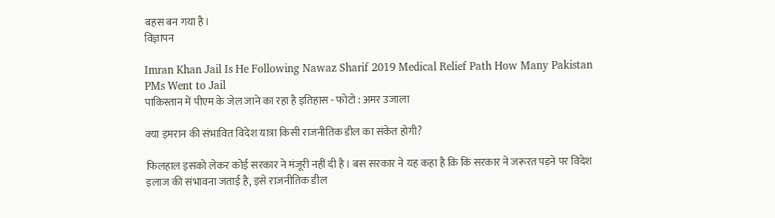बहस बन गया है।
विज्ञापन

Imran Khan Jail Is He Following Nawaz Sharif 2019 Medical Relief Path How Many Pakistan PMs Went to Jail
पाकिस्तान में पीएम के जेल जाने का रहा है इतिहास - फोटो : अमर उजाला

क्या इमरान की संभावित विदेश यात्रा किसी राजनीतिक डील का संकेत होगी?

फिलहाल इसको लेकर कोई सरकार ने मंजूरी नहीं दी है। बस सरकार ने यह कहा है कि कि सरकार ने जरूरत पड़ने पर विदेश इलाज की संभावना जताई है, इसे राजनीतिक डील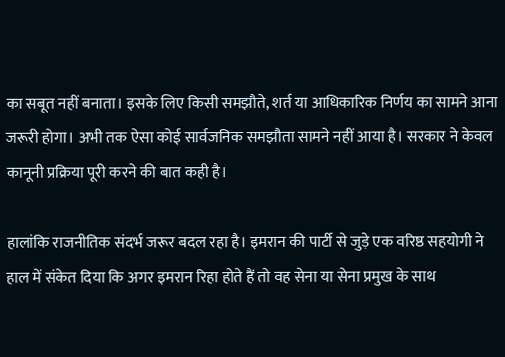का सबूत नहीं बनाता। इसके लिए किसी समझौते, शर्त या आधिकारिक निर्णय का सामने आना जरूरी होगा। अभी तक ऐसा कोई सार्वजनिक समझौता सामने नहीं आया है। सरकार ने केवल कानूनी प्रक्रिया पूरी करने की बात कही है।

हालांकि राजनीतिक संदर्भ जरूर बदल रहा है। इमरान की पार्टी से जुड़े एक वरिष्ठ सहयोगी ने हाल में संकेत दिया कि अगर इमरान रिहा होते हैं तो वह सेना या सेना प्रमुख के साथ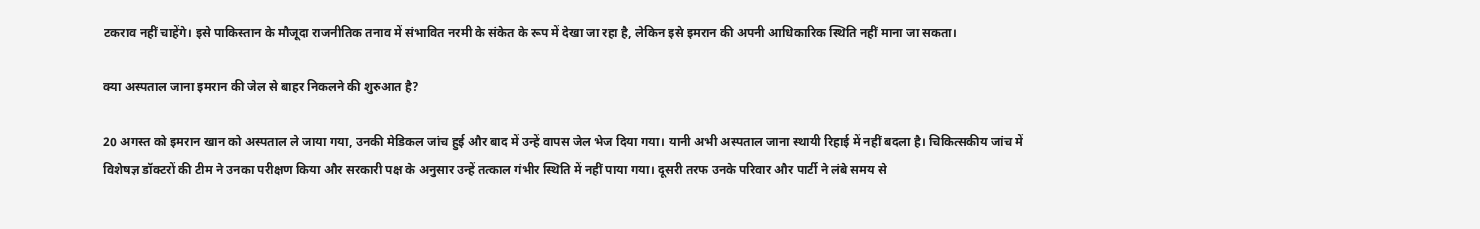टकराव नहीं चाहेंगे। इसे पाकिस्तान के मौजूदा राजनीतिक तनाव में संभावित नरमी के संकेत के रूप में देखा जा रहा है, लेकिन इसे इमरान की अपनी आधिकारिक स्थिति नहीं माना जा सकता।

क्या अस्पताल जाना इमरान की जेल से बाहर निकलने की शुरुआत है?

20 अगस्त को इमरान खान को अस्पताल ले जाया गया, उनकी मेडिकल जांच हुई और बाद में उन्हें वापस जेल भेज दिया गया। यानी अभी अस्पताल जाना स्थायी रिहाई में नहीं बदला है। चिकित्सकीय जांच में विशेषज्ञ डॉक्टरों की टीम ने उनका परीक्षण किया और सरकारी पक्ष के अनुसार उन्हें तत्काल गंभीर स्थिति में नहीं पाया गया। दूसरी तरफ उनके परिवार और पार्टी ने लंबे समय से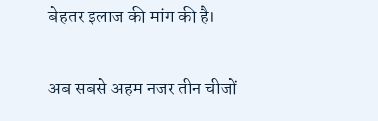बेहतर इलाज की मांग की है।

अब सबसे अहम नजर तीन चीजों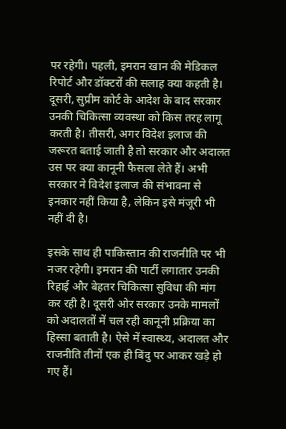पर रहेगी। पहली, इमरान खान की मेडिकल रिपोर्ट और डॉक्टरों की सलाह क्या कहती है। दूसरी, सुप्रीम कोर्ट के आदेश के बाद सरकार उनकी चिकित्सा व्यवस्था को किस तरह लागू करती है। तीसरी, अगर विदेश इलाज की जरूरत बताई जाती है तो सरकार और अदालत उस पर क्या कानूनी फैसला लेते हैं। अभी सरकार ने विदेश इलाज की संभावना से इनकार नहीं किया है, लेकिन इसे मंजूरी भी नहीं दी है।

इसके साथ ही पाकिस्तान की राजनीति पर भी नजर रहेगी। इमरान की पार्टी लगातार उनकी रिहाई और बेहतर चिकित्सा सुविधा की मांग कर रही है। दूसरी ओर सरकार उनके मामलों को अदालतों में चल रही कानूनी प्रक्रिया का हिस्सा बताती है। ऐसे में स्वास्थ्य, अदालत और राजनीति तीनों एक ही बिंदु पर आकर खड़े हो गए हैं।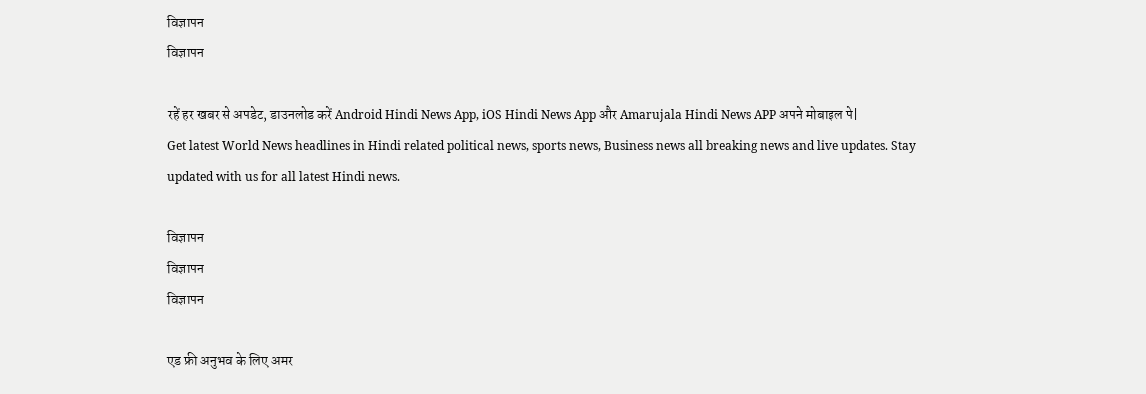विज्ञापन
विज्ञापन

रहें हर खबर से अपडेट, डाउनलोड करें Android Hindi News App, iOS Hindi News App और Amarujala Hindi News APP अपने मोबाइल पे|
Get latest World News headlines in Hindi related political news, sports news, Business news all breaking news and live updates. Stay updated with us for all latest Hindi news.

विज्ञापन
विज्ञापन
विज्ञापन

एड फ्री अनुभव के लिए अमर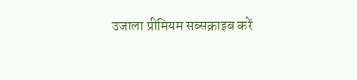उजाला प्रीमियम सब्सक्राइब करें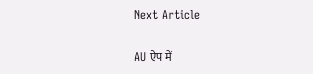Next Article

AU ऐप में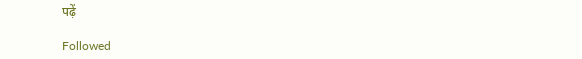पढ़ें

Followed